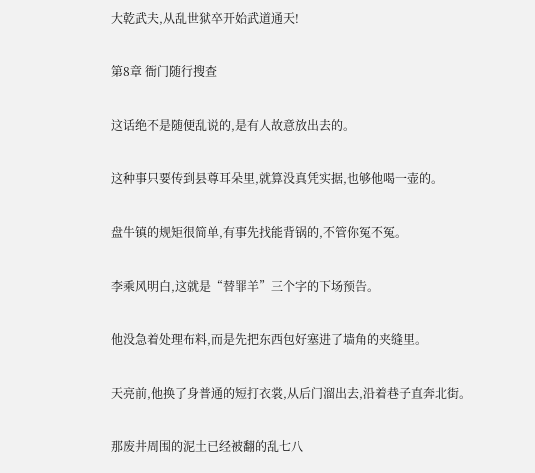大乾武夫,从乱世狱卒开始武道通天!

第8章 衙门随行搜查

这话绝不是随便乱说的,是有人故意放出去的。

这种事只要传到县尊耳朵里,就算没真凭实据,也够他喝一壶的。

盘牛镇的规矩很简单,有事先找能背锅的,不管你冤不冤。

李乘风明白,这就是“替罪羊”三个字的下场预告。

他没急着处理布料,而是先把东西包好塞进了墙角的夹缝里。

天亮前,他换了身普通的短打衣裳,从后门溜出去,沿着巷子直奔北街。

那废井周围的泥土已经被翻的乱七八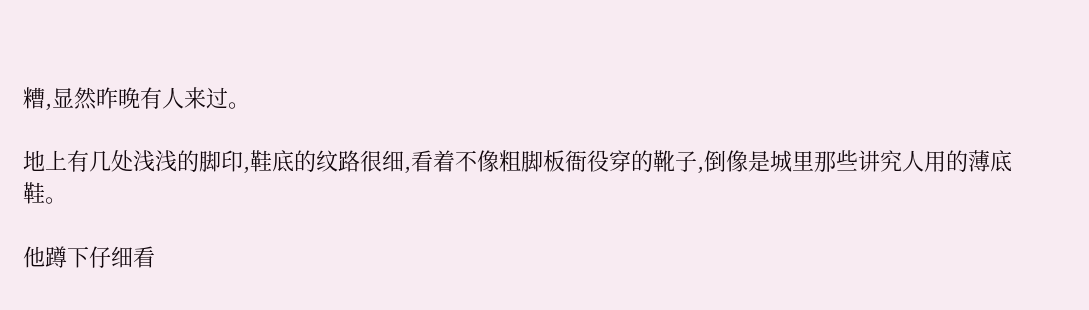糟,显然昨晚有人来过。

地上有几处浅浅的脚印,鞋底的纹路很细,看着不像粗脚板衙役穿的靴子,倒像是城里那些讲究人用的薄底鞋。

他蹲下仔细看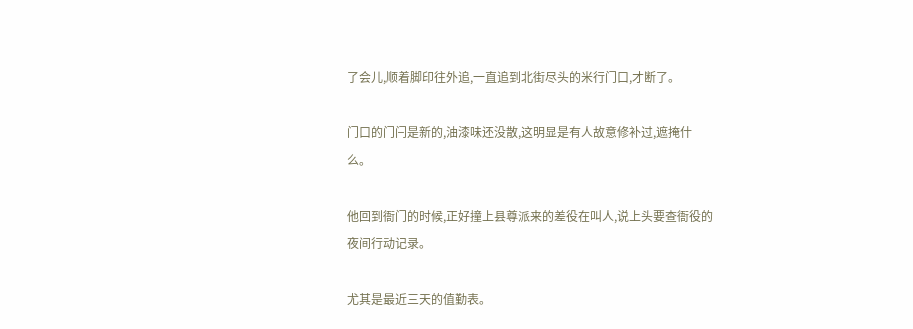了会儿,顺着脚印往外追,一直追到北街尽头的米行门口,才断了。

门口的门闩是新的,油漆味还没散,这明显是有人故意修补过,遮掩什么。

他回到衙门的时候,正好撞上县尊派来的差役在叫人,说上头要查衙役的夜间行动记录。

尤其是最近三天的值勤表。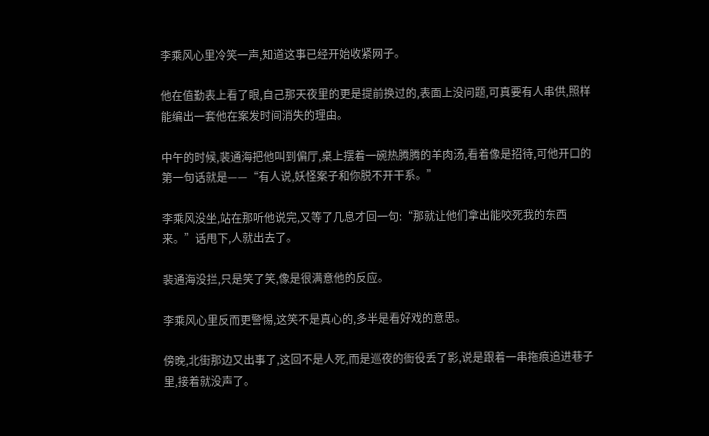李乘风心里冷笑一声,知道这事已经开始收紧网子。

他在值勤表上看了眼,自己那天夜里的更是提前换过的,表面上没问题,可真要有人串供,照样能编出一套他在案发时间消失的理由。

中午的时候,裴通海把他叫到偏厅,桌上摆着一碗热腾腾的羊肉汤,看着像是招待,可他开口的第一句话就是——“有人说,妖怪案子和你脱不开干系。”

李乘风没坐,站在那听他说完,又等了几息才回一句:“那就让他们拿出能咬死我的东西来。”话甩下,人就出去了。

裴通海没拦,只是笑了笑,像是很满意他的反应。

李乘风心里反而更警惕,这笑不是真心的,多半是看好戏的意思。

傍晚,北街那边又出事了,这回不是人死,而是巡夜的衙役丢了影,说是跟着一串拖痕追进巷子里,接着就没声了。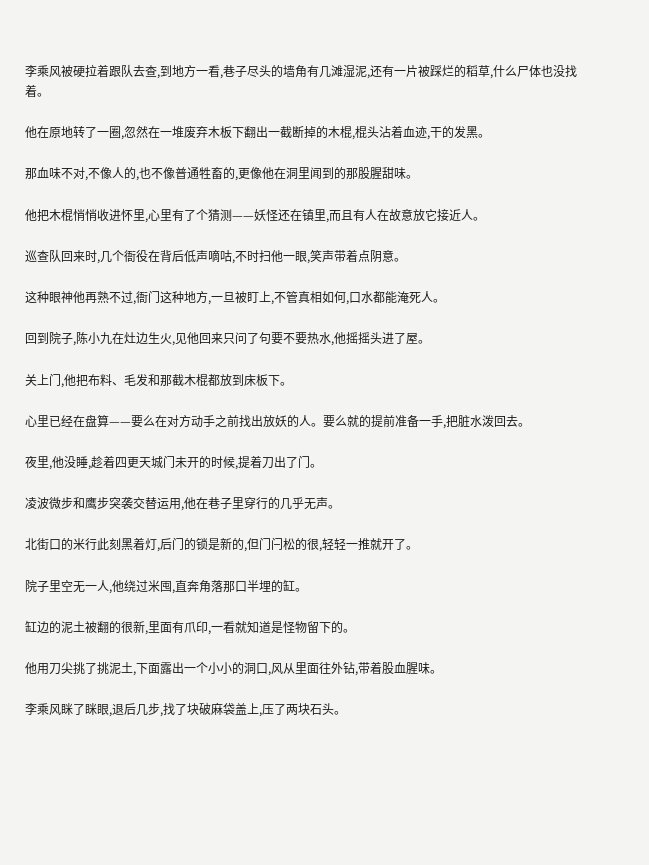李乘风被硬拉着跟队去查,到地方一看,巷子尽头的墙角有几滩湿泥,还有一片被踩烂的稻草,什么尸体也没找着。

他在原地转了一圈,忽然在一堆废弃木板下翻出一截断掉的木棍,棍头沾着血迹,干的发黑。

那血味不对,不像人的,也不像普通牲畜的,更像他在洞里闻到的那股腥甜味。

他把木棍悄悄收进怀里,心里有了个猜测——妖怪还在镇里,而且有人在故意放它接近人。

巡查队回来时,几个衙役在背后低声嘀咕,不时扫他一眼,笑声带着点阴意。

这种眼神他再熟不过,衙门这种地方,一旦被盯上,不管真相如何,口水都能淹死人。

回到院子,陈小九在灶边生火,见他回来只问了句要不要热水,他摇摇头进了屋。

关上门,他把布料、毛发和那截木棍都放到床板下。

心里已经在盘算——要么在对方动手之前找出放妖的人。要么就的提前准备一手,把脏水泼回去。

夜里,他没睡,趁着四更天城门未开的时候,提着刀出了门。

凌波微步和鹰步突袭交替运用,他在巷子里穿行的几乎无声。

北街口的米行此刻黑着灯,后门的锁是新的,但门闩松的很,轻轻一推就开了。

院子里空无一人,他绕过米囤,直奔角落那口半埋的缸。

缸边的泥土被翻的很新,里面有爪印,一看就知道是怪物留下的。

他用刀尖挑了挑泥土,下面露出一个小小的洞口,风从里面往外钻,带着股血腥味。

李乘风眯了眯眼,退后几步,找了块破麻袋盖上,压了两块石头。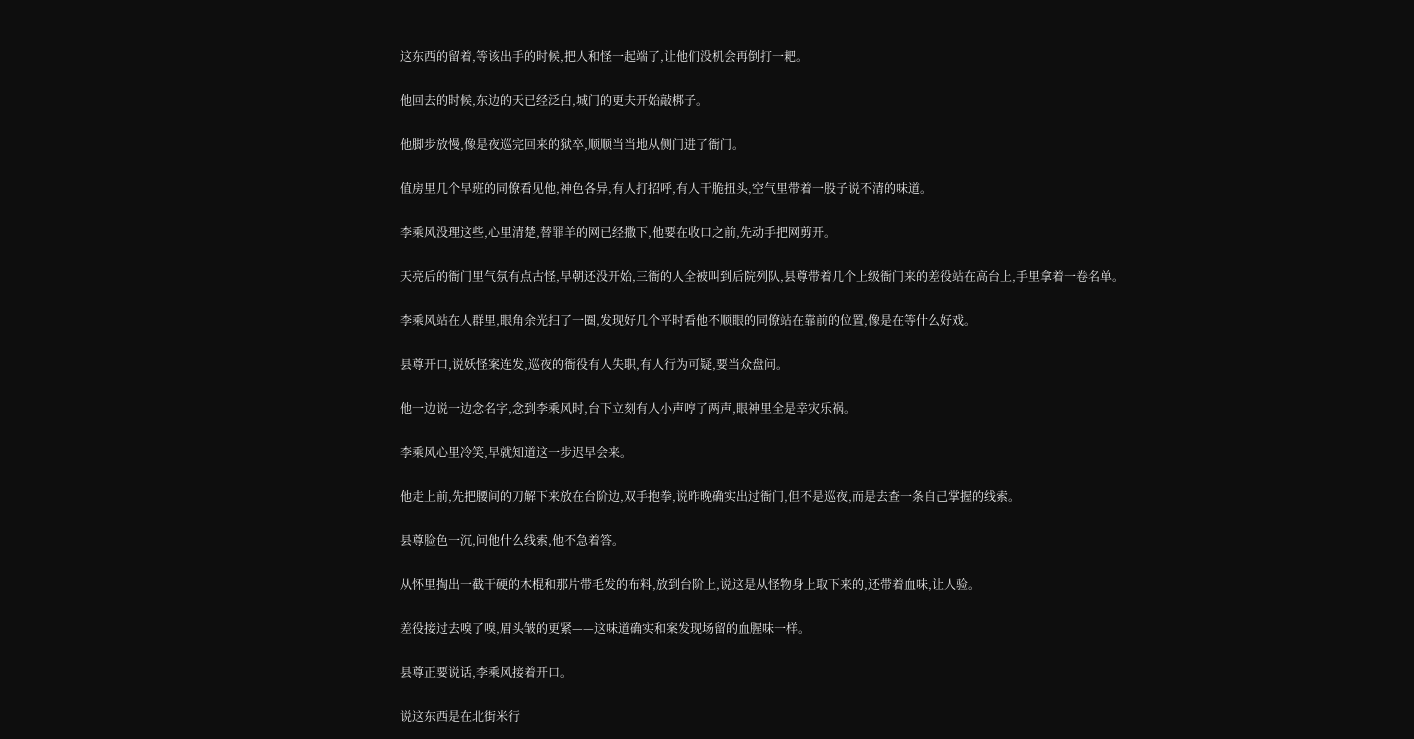这东西的留着,等该出手的时候,把人和怪一起端了,让他们没机会再倒打一耙。

他回去的时候,东边的天已经泛白,城门的更夫开始敲梆子。

他脚步放慢,像是夜巡完回来的狱卒,顺顺当当地从侧门进了衙门。

值房里几个早班的同僚看见他,神色各异,有人打招呼,有人干脆扭头,空气里带着一股子说不清的味道。

李乘风没理这些,心里清楚,替罪羊的网已经撒下,他要在收口之前,先动手把网剪开。

天亮后的衙门里气氛有点古怪,早朝还没开始,三衙的人全被叫到后院列队,县尊带着几个上级衙门来的差役站在高台上,手里拿着一卷名单。

李乘风站在人群里,眼角余光扫了一圈,发现好几个平时看他不顺眼的同僚站在靠前的位置,像是在等什么好戏。

县尊开口,说妖怪案连发,巡夜的衙役有人失职,有人行为可疑,要当众盘问。

他一边说一边念名字,念到李乘风时,台下立刻有人小声哼了两声,眼神里全是幸灾乐祸。

李乘风心里冷笑,早就知道这一步迟早会来。

他走上前,先把腰间的刀解下来放在台阶边,双手抱拳,说昨晚确实出过衙门,但不是巡夜,而是去查一条自己掌握的线索。

县尊脸色一沉,问他什么线索,他不急着答。

从怀里掏出一截干硬的木棍和那片带毛发的布料,放到台阶上,说这是从怪物身上取下来的,还带着血味,让人验。

差役接过去嗅了嗅,眉头皱的更紧——这味道确实和案发现场留的血腥味一样。

县尊正要说话,李乘风接着开口。

说这东西是在北街米行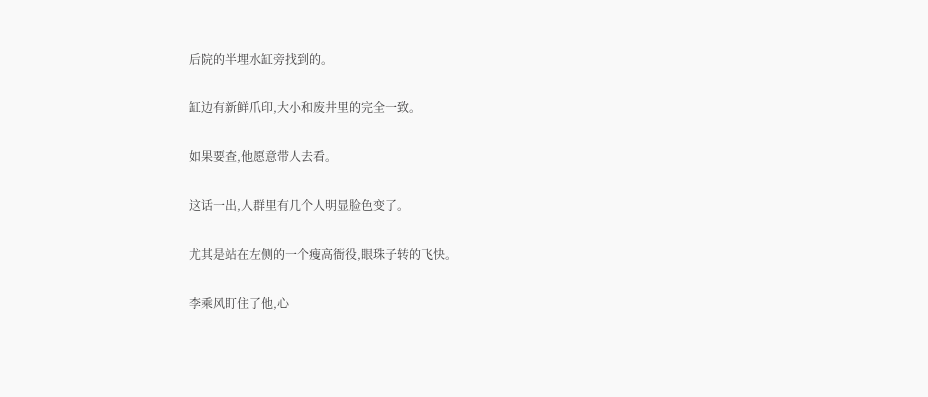后院的半埋水缸旁找到的。

缸边有新鲜爪印,大小和废井里的完全一致。

如果要查,他愿意带人去看。

这话一出,人群里有几个人明显脸色变了。

尤其是站在左侧的一个瘦高衙役,眼珠子转的飞快。

李乘风盯住了他,心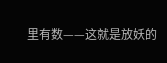里有数——这就是放妖的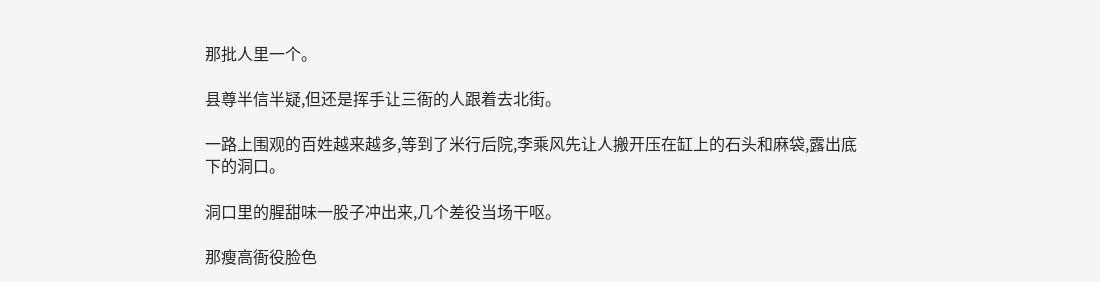那批人里一个。

县尊半信半疑,但还是挥手让三衙的人跟着去北街。

一路上围观的百姓越来越多,等到了米行后院,李乘风先让人搬开压在缸上的石头和麻袋,露出底下的洞口。

洞口里的腥甜味一股子冲出来,几个差役当场干呕。

那瘦高衙役脸色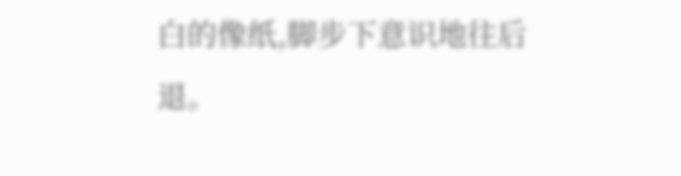白的像纸,脚步下意识地往后退。